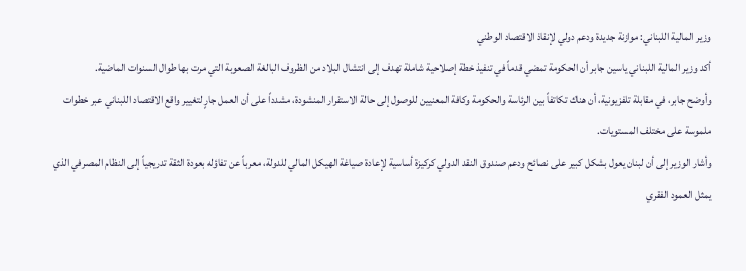وزير المالية اللبناني: موازنة جديدة ودعم دولي لإنقاذ الاقتصاد الوطني
أكد وزير المالية اللبناني ياسين جابر أن الحكومة تمضي قدماً في تنفيذ خطة إصلاحية شاملة تهدف إلى انتشال البلاد من الظروف البالغة الصعوبة التي مرت بها طوال السنوات الماضية.
وأوضح جابر، في مقابلة تلفزيونية، أن هناك تكاتفاً بين الرئاسة والحكومة وكافة المعنيين للوصول إلى حالة الاستقرار المنشودة، مشدداً على أن العمل جارٍ لتغيير واقع الاقتصاد اللبناني عبر خطوات ملموسة على مختلف المستويات.
وأشار الوزير إلى أن لبنان يعول بشكل كبير على نصائح ودعم صندوق النقد الدولي كركيزة أساسية لإعادة صياغة الهيكل المالي للدولة، معرباً عن تفاؤله بعودة الثقة تدريجياً إلى النظام المصرفي الذي يمثل العمود الفقري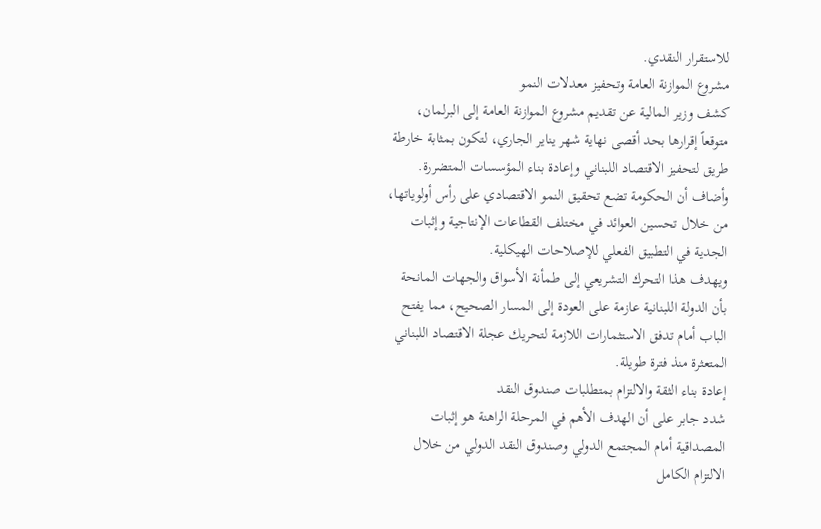للاستقرار النقدي.
مشروع الموازنة العامة وتحفيز معدلات النمو
كشف وزير المالية عن تقديم مشروع الموازنة العامة إلى البرلمان، متوقعاً إقرارها بحد أقصى نهاية شهر يناير الجاري، لتكون بمثابة خارطة طريق لتحفيز الاقتصاد اللبناني وإعادة بناء المؤسسات المتضررة.
وأضاف أن الحكومة تضع تحقيق النمو الاقتصادي على رأس أولوياتها، من خلال تحسين العوائد في مختلف القطاعات الإنتاجية وإثبات الجدية في التطبيق الفعلي للإصلاحات الهيكلية.
ويهدف هذا التحرك التشريعي إلى طمأنة الأسواق والجهات المانحة بأن الدولة اللبنانية عازمة على العودة إلى المسار الصحيح، مما يفتح الباب أمام تدفق الاستثمارات اللازمة لتحريك عجلة الاقتصاد اللبناني المتعثرة منذ فترة طويلة.
إعادة بناء الثقة والالتزام بمتطلبات صندوق النقد
شدد جابر على أن الهدف الأهم في المرحلة الراهنة هو إثبات المصداقية أمام المجتمع الدولي وصندوق النقد الدولي من خلال الالتزام الكامل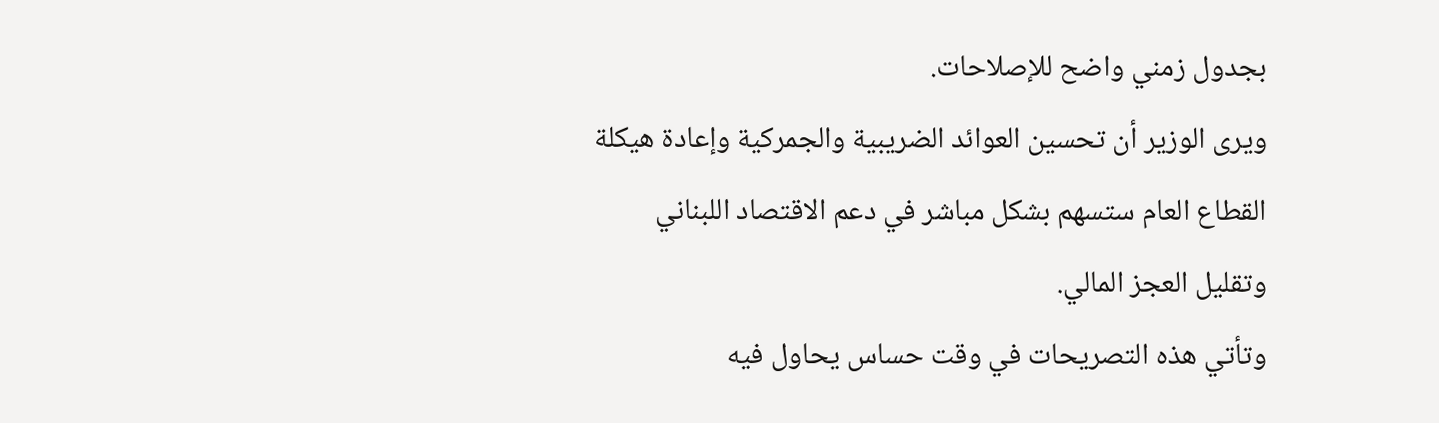بجدول زمني واضح للإصلاحات.
ويرى الوزير أن تحسين العوائد الضريبية والجمركية وإعادة هيكلة القطاع العام ستسهم بشكل مباشر في دعم الاقتصاد اللبناني وتقليل العجز المالي.
وتأتي هذه التصريحات في وقت حساس يحاول فيه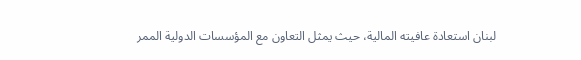لبنان استعادة عافيته المالية، حيث يمثل التعاون مع المؤسسات الدولية الممر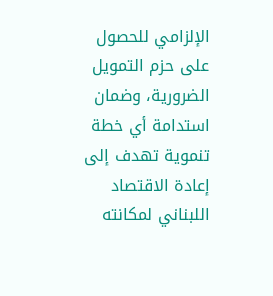الإلزامي للحصول على حزم التمويل الضرورية، وضمان استدامة أي خطة تنموية تهدف إلى إعادة الاقتصاد اللبناني لمكانته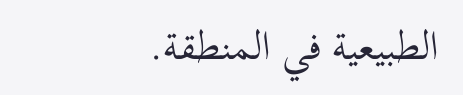الطبيعية في المنطقة.